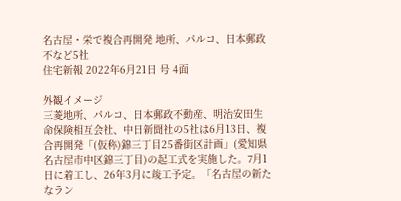名古屋・栄で複合再開発 地所、パルコ、日本郵政不など5社
住宅新報 2022年6月21日 号 4面

外観イメージ
三菱地所、パルコ、日本郵政不動産、明治安田生命保険相互会社、中日新聞社の5社は6月13日、複合再開発「(仮称)錦三丁目25番街区計画」(愛知県名古屋市中区錦三丁目)の起工式を実施した。7月1日に着工し、26年3月に竣工予定。「名古屋の新たなラン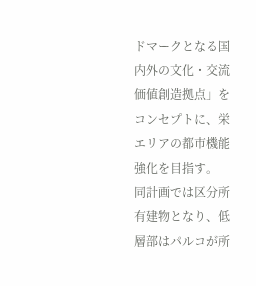ドマークとなる国内外の文化・交流価値創造拠点」をコンセプトに、栄エリアの都市機能強化を目指す。
同計画では区分所有建物となり、低層部はパルコが所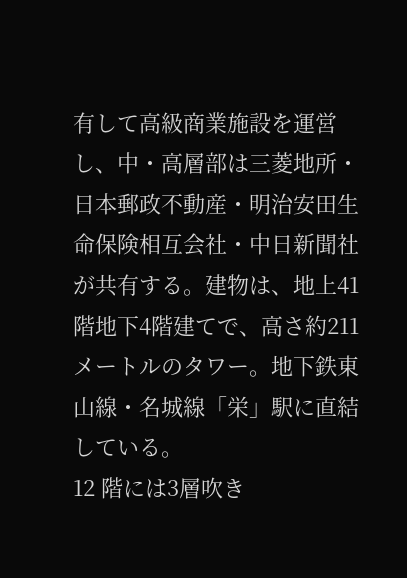有して高級商業施設を運営し、中・高層部は三菱地所・日本郵政不動産・明治安田生命保険相互会社・中日新聞社が共有する。建物は、地上41階地下4階建てで、高さ約211メートルのタワー。地下鉄東山線・名城線「栄」駅に直結している。
12 階には3層吹き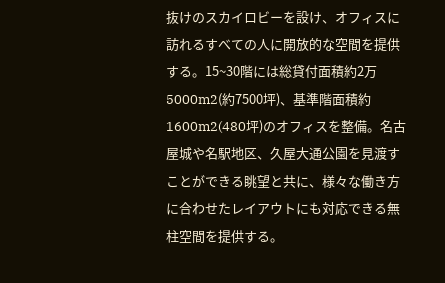抜けのスカイロビーを設け、オフィスに訪れるすべての人に開放的な空間を提供する。15~30階には総貸付面積約2万5000m2(約7500坪)、基準階面積約1600m2(480坪)のオフィスを整備。名古屋城や名駅地区、久屋大通公園を見渡すことができる眺望と共に、様々な働き方に合わせたレイアウトにも対応できる無柱空間を提供する。